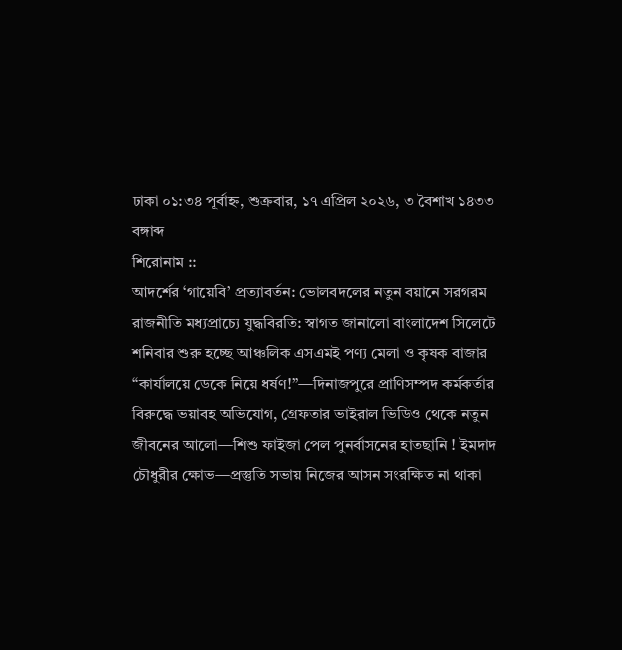ঢাকা ০১:৩৪ পূর্বাহ্ন, শুক্রবার, ১৭ এপ্রিল ২০২৬, ৩ বৈশাখ ১৪৩৩ বঙ্গাব্দ
শিরোনাম ::
আদর্শের ‘গায়েবি’ প্রত্যাবর্তন: ভোলবদলের নতুন বয়ানে সরগরম রাজনীতি মধ্যপ্রাচ্যে যুদ্ধবিরতি: স্বাগত জানালো বাংলাদেশ সিলেটে শনিবার শুরু হচ্ছে আঞ্চলিক এসএমই পণ্য মেলা ও কৃষক বাজার “কার্যালয়ে ডেকে নিয়ে ধর্ষণ!”—দিনাজপুরে প্রাণিসম্পদ কর্মকর্তার বিরুদ্ধে ভয়াবহ অভিযোগ, গ্রেফতার ভাইরাল ভিডিও থেকে নতুন জীবনের আলো—শিশু ফাইজা পেল পুনর্বাসনের হাতছানি ! ইমদাদ চৌধুরীর ক্ষোভ—প্রস্তুতি সভায় নিজের আসন সংরক্ষিত না থাকা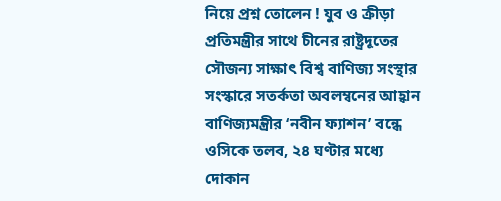নিয়ে প্রশ্ন তোলেন ! যুব ও ক্রীড়া প্রতিমন্ত্রীর সাথে চীনের রাষ্ট্রদূতের সৌজন্য সাক্ষাৎ বিশ্ব বাণিজ্য সংস্থার সংস্কারে সতর্কতা অবলম্বনের আহ্বান বাণিজ্যমন্ত্রীর ‘নবীন ফ্যাশন’ বন্ধে ওসিকে তলব, ২৪ ঘণ্টার মধ্যে দোকান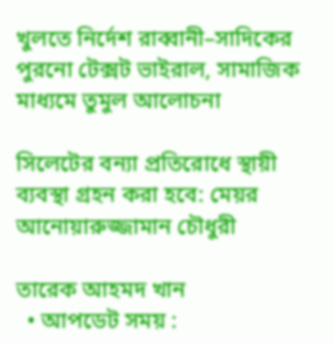খুলতে নির্দেশ রাব্বানী–সাদিকের পুরনো টেক্সট ভাইরাল, সামাজিক মাধ্যমে তুমুল আলোচনা

সিলেটের বন্যা প্রতিরোধে স্থায়ী ব্যবস্থা গ্রহন করা হবে: মেয়র আনোয়ারুজ্জামান চৌধুরী

তারেক আহমদ খান
  • আপডেট সময় :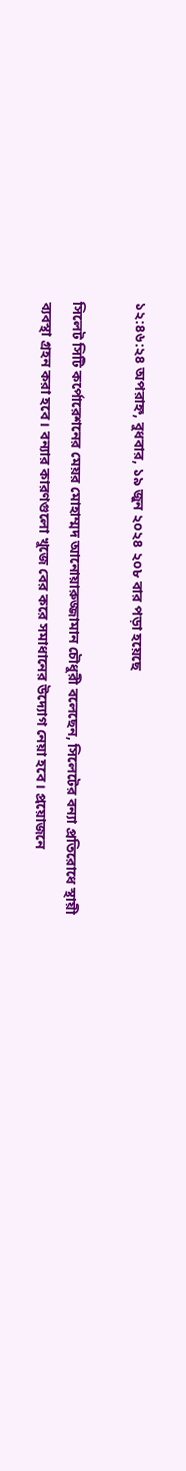১২:৪৬:২৪ অপরাহ্ন, বুধবার, ১৯ জুন ২০২৪ ২০৮ বার পড়া হয়েছে

সিলেট সিটি কর্পোরেশনের মেয়র মোহাম্মদ আনোয়ারুজ্জামান চৌধুরী বলেছেন, সিলেটের বন্যা প্রতিরোধে স্থায়ী ব্যবস্থা গ্রহন করা হবে। বন্যার কারণগুলো খুজে বের করে সমাধানের উদ্যোগ নেয়া হবে। প্রয়োজনে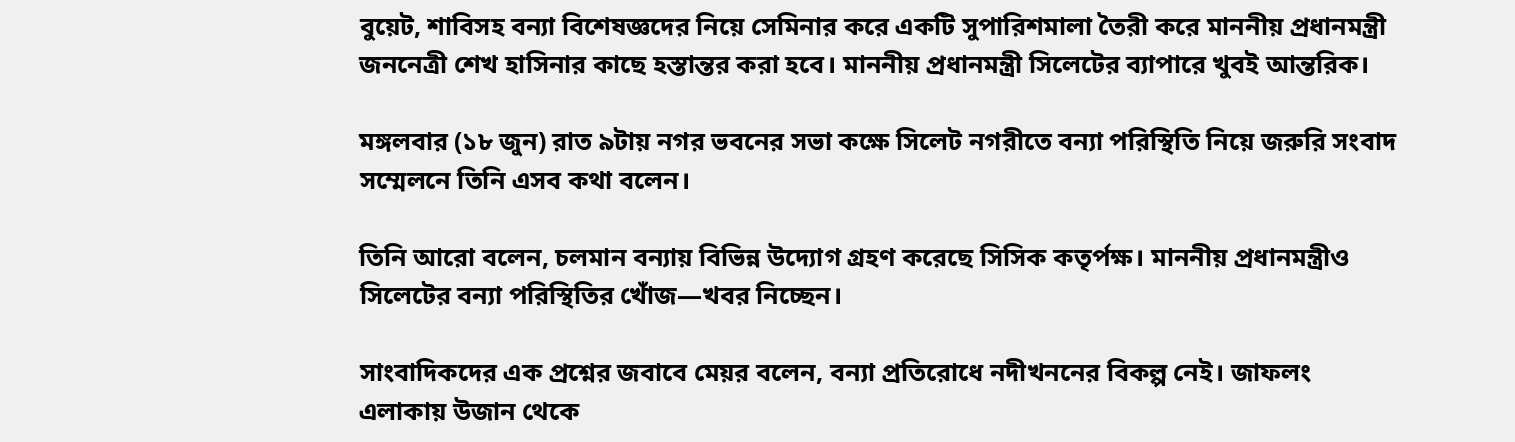বুয়েট, শাবিসহ বন্যা বিশেষজ্ঞদের নিয়ে সেমিনার করে একটি সুপারিশমালা তৈরী করে মাননীয় প্রধানমন্ত্রী জননেত্রী শেখ হাসিনার কাছে হস্তান্তর করা হবে। মাননীয় প্রধানমন্ত্রী সিলেটের ব্যাপারে খুবই আন্তরিক।

মঙ্গলবার (১৮ জুন) রাত ৯টায় নগর ভবনের সভা কক্ষে সিলেট নগরীতে বন্যা পরিস্থিতি নিয়ে জরুরি সংবাদ সম্মেলনে তিনি এসব কথা বলেন।

তিনি আরো বলেন, চলমান বন্যায় বিভিন্ন উদ্যোগ গ্রহণ করেছে সিসিক কতৃর্পক্ষ। মাননীয় প্রধানমন্ত্রীও সিলেটের বন্যা পরিস্থিতির খোঁজ—খবর নিচ্ছেন।

সাংবাদিকদের এক প্রশ্নের জবাবে মেয়র বলেন, বন্যা প্রতিরোধে নদীখননের বিকল্প নেই। জাফলং এলাকায় উজান থেকে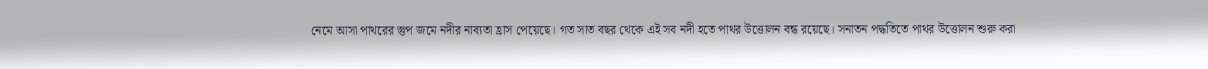নেমে আসা পাথরের স্তুপ জমে নদীর নাব্যতা হ্রাস পেয়েছে। গত সাত বছর থেকে এই সব নদী হতে পাথর উত্তোলন বন্ধ রয়েছে। সনাতন পদ্ধতিতে পাথর উত্তোলন শুরু করা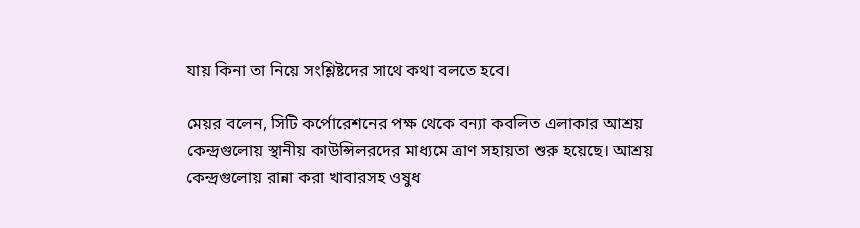যায় কিনা তা নিয়ে সংশ্লিষ্টদের সাথে কথা বলতে হবে।

মেয়র বলেন, সিটি কর্পোরেশনের পক্ষ থেকে বন্যা কবলিত এলাকার আশ্রয় কেন্দ্রগুলোয় স্থানীয় কাউন্সিলরদের মাধ্যমে ত্রাণ সহায়তা শুরু হয়েছে। আশ্রয় কেন্দ্রগুলোয় রান্না করা খাবারসহ ওষুধ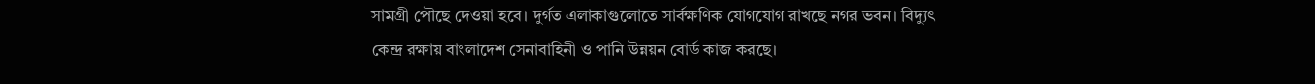সামগ্রী পৌছে দেওয়া হবে। দুর্গত এলাকাগুলোতে সার্বক্ষণিক যোগযোগ রাখছে নগর ভবন। বিদ্যুৎ কেন্দ্র রক্ষায় বাংলাদেশ সেনাবাহিনী ও পানি উন্নয়ন বোর্ড কাজ করছে।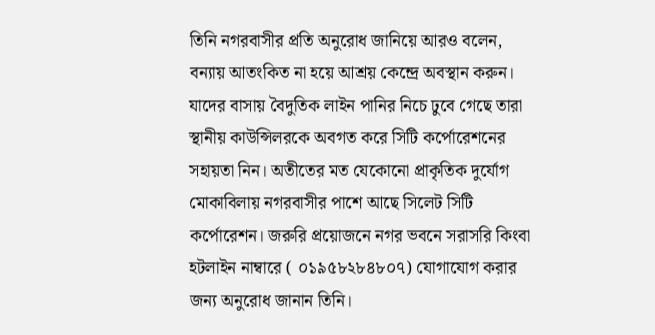তিনি নগরবাসীর প্রতি অনুরোধ জানিয়ে আরও বলেন, বন্যায় আতংকিত না হয়ে আশ্রয় কেন্দ্রে অবস্থান করুন। যাদের বাসায় বৈদুতিক লাইন পানির নিচে ঢুবে গেছে তারা স্থানীয় কাউন্সিলরকে অবগত করে সিটি কর্পোরেশনের সহায়তা নিন। অতীতের মত যেকোনো প্রাকৃতিক দুর্যোগ মোকাবিলায় নগরবাসীর পাশে আছে সিলেট সিটি কর্পোরেশন। জরুরি প্রয়োজনে নগর ভবনে সরাসরি কিংবা হটলাইন নাম্বারে ( ০১৯৫৮২৮৪৮০৭) যোগাযোগ করার জন্য অনুরোধ জানান তিনি।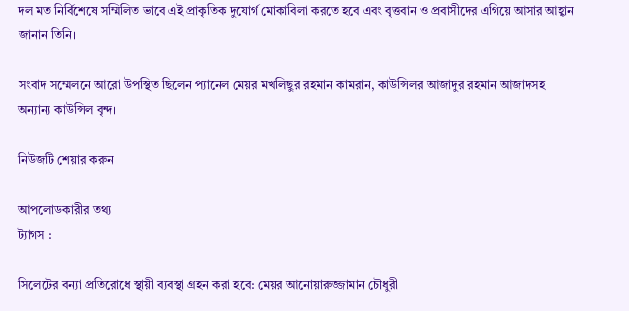দল মত নির্বিশেষে সম্মিলিত ভাবে এই প্রাকৃতিক দুযোর্গ মোকাবিলা করতে হবে এবং বৃত্তবান ও প্রবাসীদের এগিয়ে আসার আহ্বান জানান তিনি।

সংবাদ সম্মেলনে আরো উপস্থিত ছিলেন প্যানেল মেয়র মখলিছুর রহমান কামরান, কাউন্সিলর আজাদুর রহমান আজাদসহ অন্যান্য কাউন্সিল বৃন্দ।

নিউজটি শেয়ার করুন

আপলোডকারীর তথ্য
ট্যাগস :

সিলেটের বন্যা প্রতিরোধে স্থায়ী ব্যবস্থা গ্রহন করা হবে: মেয়র আনোয়ারুজ্জামান চৌধুরী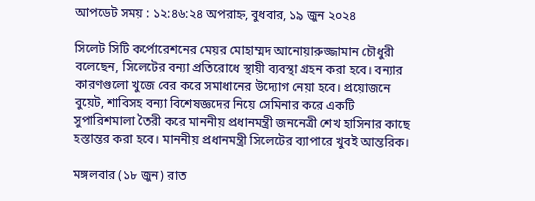আপডেট সময় : ১২:৪৬:২৪ অপরাহ্ন, বুধবার, ১৯ জুন ২০২৪

সিলেট সিটি কর্পোরেশনের মেয়র মোহাম্মদ আনোয়ারুজ্জামান চৌধুরী বলেছেন, সিলেটের বন্যা প্রতিরোধে স্থায়ী ব্যবস্থা গ্রহন করা হবে। বন্যার কারণগুলো খুজে বের করে সমাধানের উদ্যোগ নেয়া হবে। প্রয়োজনে বুয়েট, শাবিসহ বন্যা বিশেষজ্ঞদের নিয়ে সেমিনার করে একটি সুপারিশমালা তৈরী করে মাননীয় প্রধানমন্ত্রী জননেত্রী শেখ হাসিনার কাছে হস্তান্তর করা হবে। মাননীয় প্রধানমন্ত্রী সিলেটের ব্যাপারে খুবই আন্তরিক।

মঙ্গলবার (১৮ জুন) রাত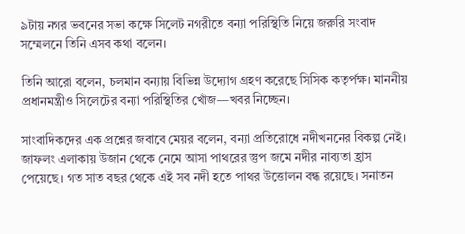৯টায় নগর ভবনের সভা কক্ষে সিলেট নগরীতে বন্যা পরিস্থিতি নিয়ে জরুরি সংবাদ সম্মেলনে তিনি এসব কথা বলেন।

তিনি আরো বলেন, চলমান বন্যায় বিভিন্ন উদ্যোগ গ্রহণ করেছে সিসিক কতৃর্পক্ষ। মাননীয় প্রধানমন্ত্রীও সিলেটের বন্যা পরিস্থিতির খোঁজ—খবর নিচ্ছেন।

সাংবাদিকদের এক প্রশ্নের জবাবে মেয়র বলেন, বন্যা প্রতিরোধে নদীখননের বিকল্প নেই। জাফলং এলাকায় উজান থেকে নেমে আসা পাথরের স্তুপ জমে নদীর নাব্যতা হ্রাস পেয়েছে। গত সাত বছর থেকে এই সব নদী হতে পাথর উত্তোলন বন্ধ রয়েছে। সনাতন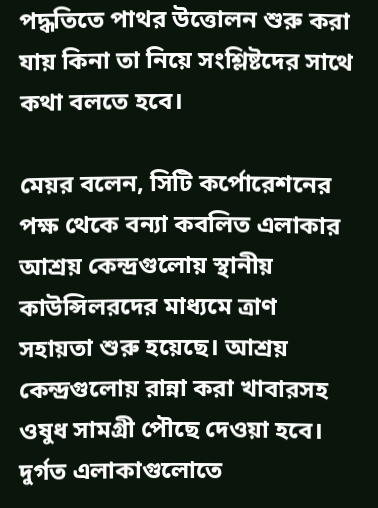পদ্ধতিতে পাথর উত্তোলন শুরু করা যায় কিনা তা নিয়ে সংশ্লিষ্টদের সাথে কথা বলতে হবে।

মেয়র বলেন, সিটি কর্পোরেশনের পক্ষ থেকে বন্যা কবলিত এলাকার আশ্রয় কেন্দ্রগুলোয় স্থানীয় কাউন্সিলরদের মাধ্যমে ত্রাণ সহায়তা শুরু হয়েছে। আশ্রয় কেন্দ্রগুলোয় রান্না করা খাবারসহ ওষুধ সামগ্রী পৌছে দেওয়া হবে। দুর্গত এলাকাগুলোতে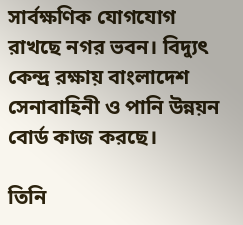সার্বক্ষণিক যোগযোগ রাখছে নগর ভবন। বিদ্যুৎ কেন্দ্র রক্ষায় বাংলাদেশ সেনাবাহিনী ও পানি উন্নয়ন বোর্ড কাজ করছে।

তিনি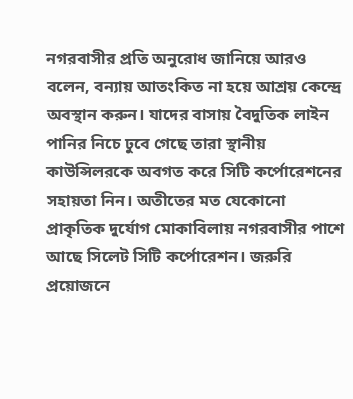নগরবাসীর প্রতি অনুরোধ জানিয়ে আরও বলেন, বন্যায় আতংকিত না হয়ে আশ্রয় কেন্দ্রে অবস্থান করুন। যাদের বাসায় বৈদুতিক লাইন পানির নিচে ঢুবে গেছে তারা স্থানীয় কাউন্সিলরকে অবগত করে সিটি কর্পোরেশনের সহায়তা নিন। অতীতের মত যেকোনো প্রাকৃতিক দুর্যোগ মোকাবিলায় নগরবাসীর পাশে আছে সিলেট সিটি কর্পোরেশন। জরুরি প্রয়োজনে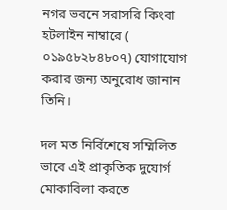নগর ভবনে সরাসরি কিংবা হটলাইন নাম্বারে ( ০১৯৫৮২৮৪৮০৭) যোগাযোগ করার জন্য অনুরোধ জানান তিনি।

দল মত নির্বিশেষে সম্মিলিত ভাবে এই প্রাকৃতিক দুযোর্গ মোকাবিলা করতে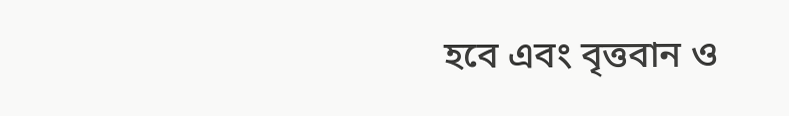হবে এবং বৃত্তবান ও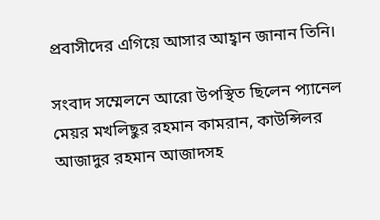প্রবাসীদের এগিয়ে আসার আহ্বান জানান তিনি।

সংবাদ সম্মেলনে আরো উপস্থিত ছিলেন প্যানেল মেয়র মখলিছুর রহমান কামরান, কাউন্সিলর আজাদুর রহমান আজাদসহ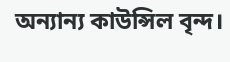অন্যান্য কাউন্সিল বৃন্দ।